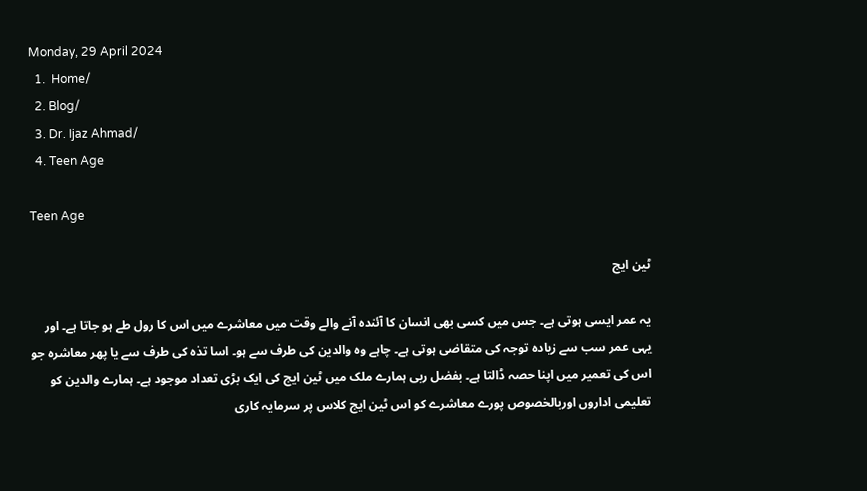Monday, 29 April 2024
  1.  Home/
  2. Blog/
  3. Dr. Ijaz Ahmad/
  4. Teen Age

Teen Age

ٹین ایج

یہ عمر ایسی ہوتی ہے۔ جس میں کسی بھی انسان کا آئندہ آنے والے وقت میں معاشرے میں اس کا رول طے ہو جاتا ہے۔ اور یہی عمر سب سے زیادہ توجہ کی متقاضی ہوتی ہے۔ چاہے وہ والدین کی طرف سے ہو۔ اسا تذہ کی طرف سے یا پھر معاشرہ جو اس کی تعمیر میں اپنا حصہ ڈالتا ہے۔ بفضل ربی ہمارے ملک میں ٹین ایج کی ایک بڑی تعداد موجود ہے۔ ہمارے والدین کو تعلیمی اداروں اوربالخصوص پورے معاشرے کو اس ٹین ایج کلاس پر سرمایہ کاری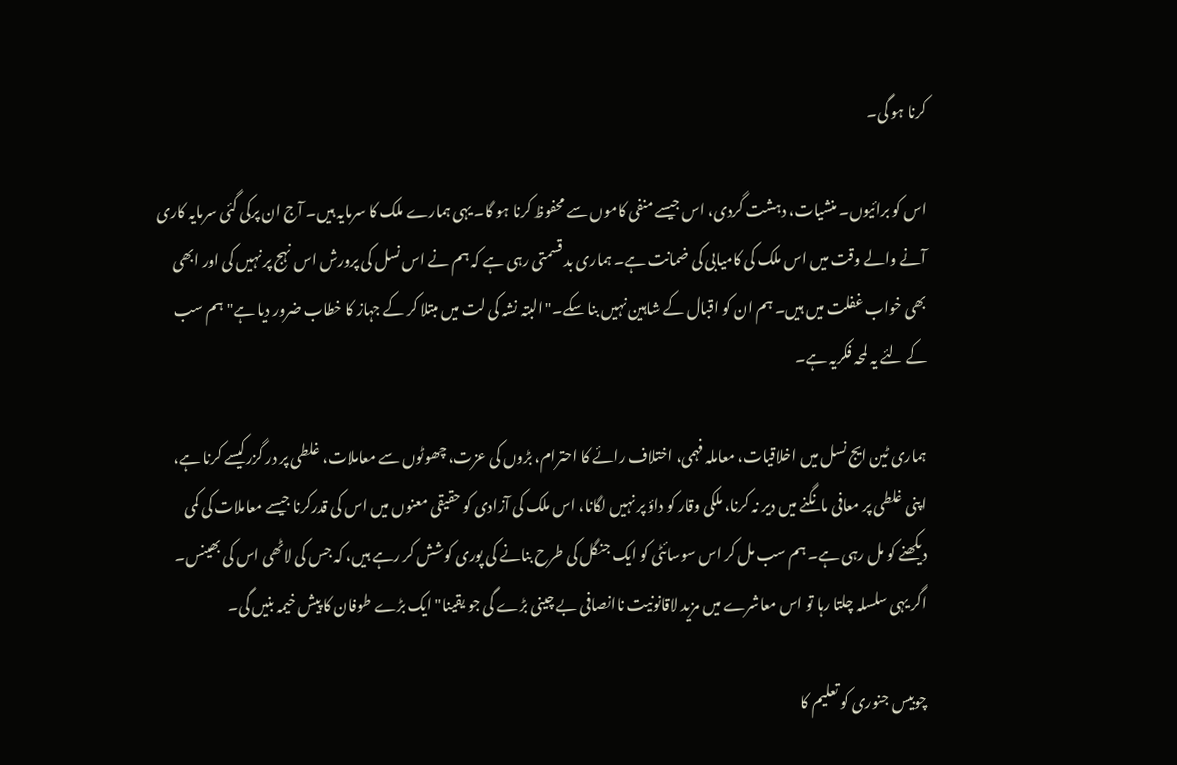کرنا ہو گی۔

اس کو برائیوں۔ منشیات، دہشت گردی، اس جیسے منفی کاموں سے محفوظ کرنا ہو گا۔ یہی ہمارے ملک کا سرمایہ ہیں۔ آج ان پرکی گئی سرمایہ کاری آنے والے وقت میں اس ملک کی کامیابی کی ضمانت ہے۔ ہماری بد قسمتی رہی ہے کہ ہم نے اس نسل کی پرورش اس نہج پر نہیں کی اور ابھی بھی خواب غفلت میں ہیں۔ ہم ان کو اقبال کے شاہین نہیں بنا سکے۔"البتہ نشہ کی لت میں مبتلا کر کے جہاز کا خطاب ضرور دیا ہے"ہم سب کے لئے یہ لمحہ فکریہ ہے۔

ہماری ٹین ایج نسل میں اخلاقیات، معاملہ فہمی، اختلاف رائے کا احترام، بڑوں کی عزت، چھوٹوں سے معاملات، غلطی پر در گزرکیسے کرنا ہے، اپنی غلطی پر معافی مانگنے میں دیر نہ کرنا، ملکی وقار کو داؤ پر نہیں لگانا، اس ملک کی آزادی کو حقیقی معنوں میں اس کی قدرکرنا جیسے معاملات کی کمی دیکھنے کو مل رہی ہے۔ ہم سب مل کر اس سوسائٹی کو ایک جنگل کی طرح بنانے کی پوری کوشش کر رہے ہیں، کہ جس کی لاٹھی اس کی بھینس۔ اگر یہی سلسلہ چلتا رہا تو اس معاشرے میں مزید لاقانونیت ناانصافی بے چینی بڑے گی جو یقینا" ایک بڑے طوفان کا پیش خیمہ بنیں گی۔

چوبیس جنوری کو تعلیم کا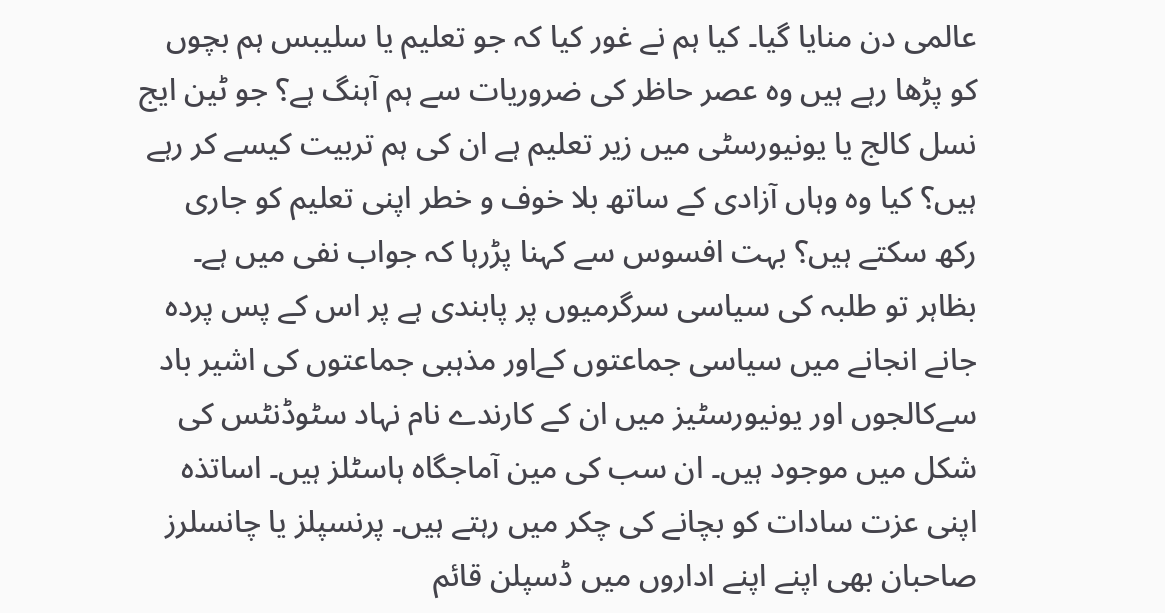عالمی دن منایا گیا۔ کیا ہم نے غور کیا کہ جو تعلیم یا سلیبس ہم بچوں کو پڑھا رہے ہیں وہ عصر حاظر کی ضروریات سے ہم آہنگ ہے؟ جو ٹین ایج نسل کالج یا یونیورسٹی میں زیر تعلیم ہے ان کی ہم تربیت کیسے کر رہے ہیں؟ کیا وہ وہاں آزادی کے ساتھ بلا خوف و خطر اپنی تعلیم کو جاری رکھ سکتے ہیں؟ بہت افسوس سے کہنا پڑرہا کہ جواب نفی میں ہے۔ بظاہر تو طلبہ کی سیاسی سرگرمیوں پر پابندی ہے پر اس کے پس پردہ جانے انجانے میں سیاسی جماعتوں کےاور مذہبی جماعتوں کی اشیر باد سےکالجوں اور یونیورسٹیز میں ان کے کارندے نام نہاد سٹوڈنٹس کی شکل میں موجود ہیں۔ ان سب کی مین آماجگاہ ہاسٹلز ہیں۔ اساتذہ اپنی عزت سادات کو بچانے کی چکر میں رہتے ہیں۔ پرنسپلز یا چانسلرز صاحبان بھی اپنے اپنے اداروں میں ڈسپلن قائم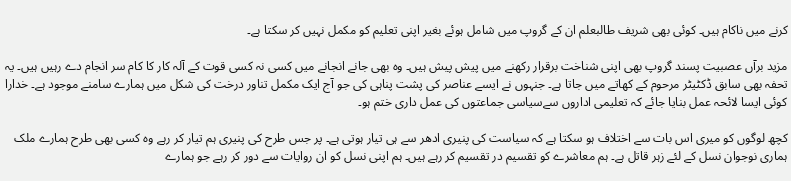کرنے میں ناکام ہیں۔ کوئی بھی شریف طالبعلم ان کے گروپ میں شامل ہوئے بغیر اپنی تعلیم کو مکمل نہیں کر سکتا ہے۔

مزید برآں عصبیت پسند گروپ بھی اپنی شناخت برقرار رکھنے میں پیش پیش ہیں۔ وہ بھی جانے انجانے میں کسی نہ کسی قوت کے آلہ کار کا کام سر انجام دے رہیں ہیں۔ یہ تحفہ بھی سابق ڈکٹیٹر مرحوم کے کھاتے میں جاتا ہے۔ جنہوں نے ایسے عناصر کی پشت پناہی کی جو آج ایک مکمل تناور درخت کی شکل میں ہمارے سامنے موجود ہے۔ خدارا کوئی ایسا لائحہ عمل بنایا جائے کہ تعلیمی اداروں سےسیاسی جماعتوں کی عمل داری ختم ہو۔

کچھ لوگوں کو میری اس بات سے اختلاف ہو سکتا ہے کہ سیاست کی پنیری ادھر سے ہی تیار ہوتی ہے۔ پر جس طرح کی پنیری ہم تیار کر رہے وہ کسی بھی طرح ہمارے ملک ہماری نوجوان نسل کے لئے زہر قاتل ہے۔ ہم معاشرے کو تقسیم در تقسیم کر رہے ہیں۔ ہم اپنی نسل کو ان روایات سے دور کر رہے جو ہمارے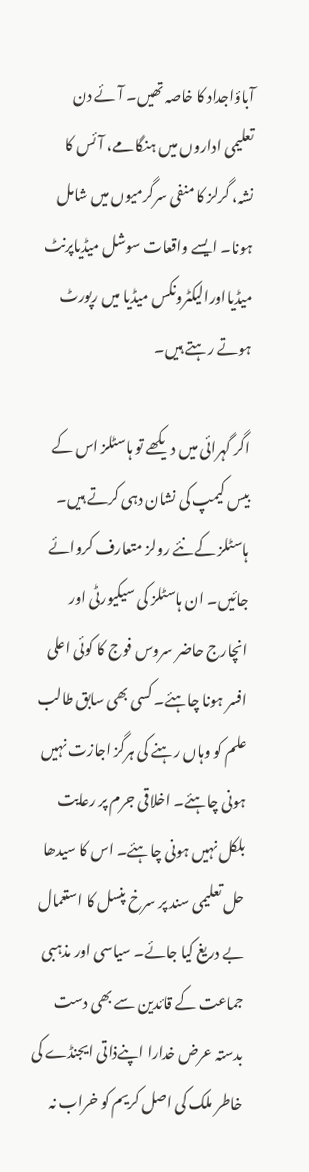آباؤاجداد کا خاصہ تھیں۔ آئے دن تعلیمی اداروں میں ہنگامے، آئس کا نشہ، گرلز کا منفی سرگرمیوں میں شامل ہونا۔ ایسے واقعات سوشل میڈیاپرنٹ میڈیااورالیکٹرونکس میڈیا میں رپورٹ ہوتے رہتے ہیں۔

اگر گہرائی میں دیکھے تو ہاسٹلز اس کے بیس کیمپ کی نشان دہی کرتے ہیں۔ ہاسٹلز کےنئے رولز متعارف کروائے جائیں۔ ان ہاسٹلز کی سیکیورٹی اور انچارج حاضر سروس فوج کا کوئی اعلی افسر ہونا چاہئے۔ کسی بھی سابق طالب علم کو وہاں رہنے کی ہرگز اجازت نہیں ہونی چاہئے۔ اخلاقی جرم پر رعایت بلکل نہیں ہونی چاہئے۔ اس کا سیدھا حل تعلیمی سند پر سرخ پنسل کا استعمال بے دریغ کیا جائے۔ سیاسی اور مذہبی جماعت کے قائدین سے بھی دست بدستہ عرض خدارا اپنےذاتی ایجنڈے کی خاطر ملک کی اصل کریم کو خراب نہ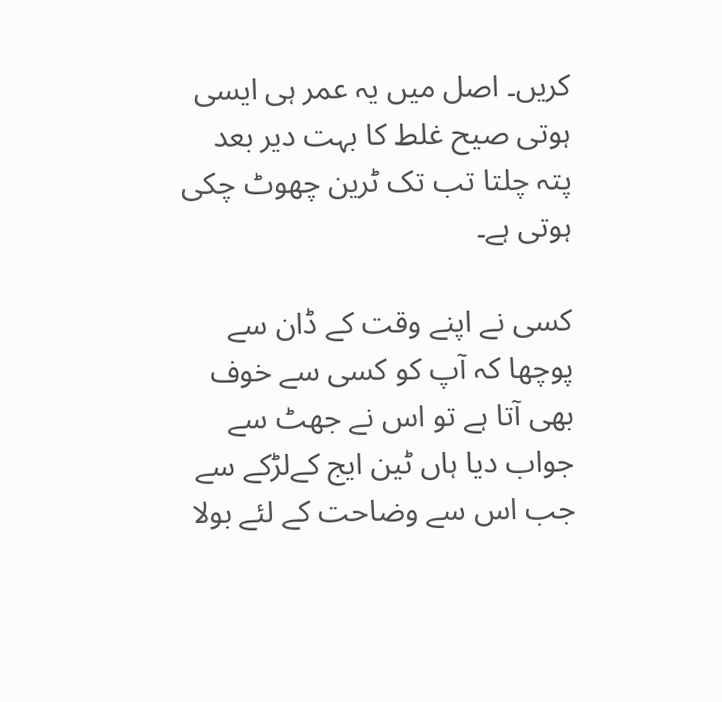کریں۔ اصل میں یہ عمر ہی ایسی ہوتی صیح غلط کا بہت دیر بعد پتہ چلتا تب تک ٹرین چھوٹ چکی ہوتی ہے۔

کسی نے اپنے وقت کے ڈان سے پوچھا کہ آپ کو کسی سے خوف بھی آتا ہے تو اس نے جھٹ سے جواب دیا ہاں ٹین ایج کےلڑکے سے جب اس سے وضاحت کے لئے بولا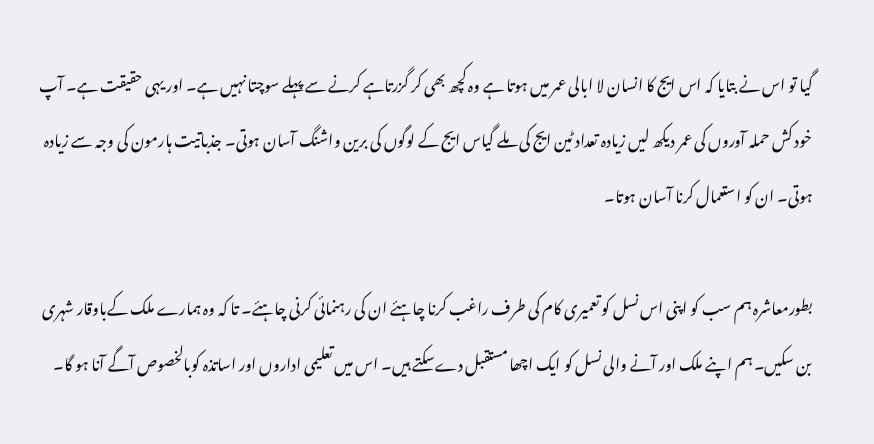گیا تو اس نے بتایا کہ اس ایج کا انسان لا ابالی عمر میں ہوتا ہے وہ کچھ بھی کر گزرتاہے کرنے سے پہلے سوچتا نہیں ہے۔ اور یہی حقیقت ہے۔ آپ خود کش حملہ آوروں کی عمر دیکھ لیں زیادہ تعداد ٹین ایج کی ملے گیاس ایج کے لوگوں کی برین واشنگ آسان ہوتی۔ جذباتیت ہارمون کی وجہ سے زیادہ ہوتی۔ ان کو استعمال کرنا آسان ہوتا۔

بطورمعاشرہ ہم سب کو اپنی اس نسل کو تعمیری کام کی طرف راغب کرنا چاہئے ان کی رہنمائی کرنی چاہئے۔ تا کہ وہ ہمارے ملک کےباوقار شہری بن سکیں۔ ہم اپنے ملک اور آنے والی نسل کو ایک اچھا مستقبل دےسکتے ہیں۔ اس میں تعلیمی اداروں اور اساتذہ کوبالخصوص آگے آنا ہو گا۔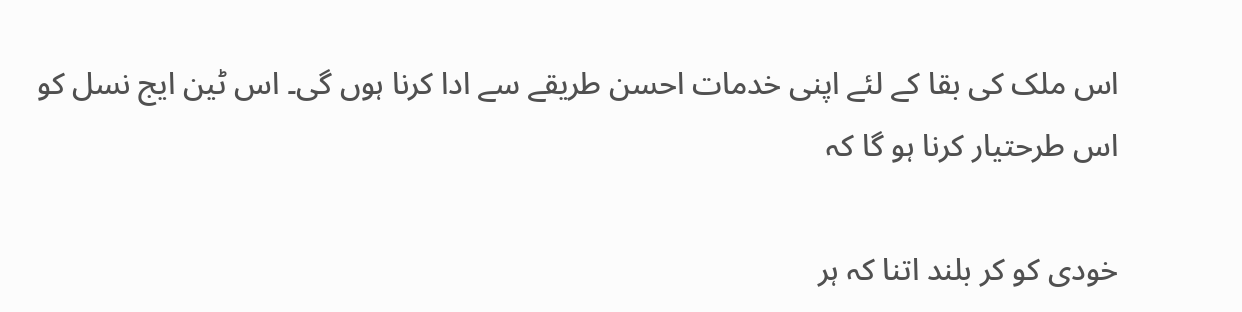اس ملک کی بقا کے لئے اپنی خدمات احسن طریقے سے ادا کرنا ہوں گی۔ اس ٹین ایج نسل کو اس طرحتیار کرنا ہو گا کہ

خودی کو کر بلند اتنا کہ ہر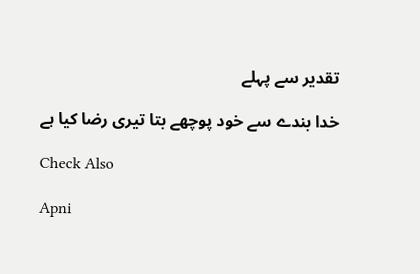تقدیر سے پہلے

خدا بندے سے خود پوچھے بتا تیری رضا کیا ہے

Check Also

Apni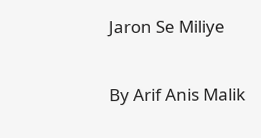Jaron Se Miliye

By Arif Anis Malik